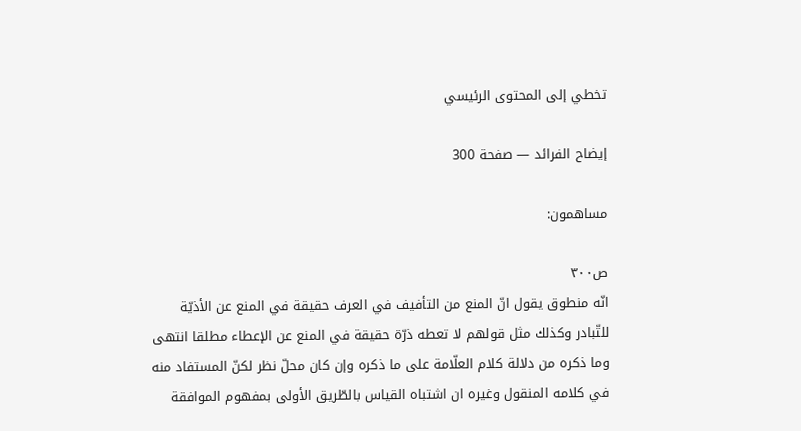تخطي إلى المحتوى الرئيسي

إيضاح الفرائد — صفحة 300

مساهمون:

ص٣٠٠
انّه منطوق يقول انّ المنع من التأفيف في العرف حقيقة في المنع عن الأذيّة للتّبادر وكذلك مثل قولهم لا تعطه ذرّة حقيقة في المنع عن الإعطاء مطلقا انتهى وما ذكره من دلالة كلام العلّامة على ما ذكره وإن كان محلّ نظر لكنّ المستفاد منه في كلامه المنقول وغيره ان اشتباه القياس بالطّريق الأولى بمفهوم الموافقة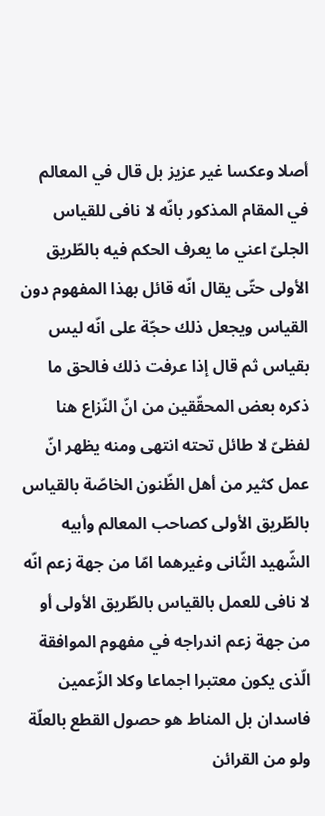أصلا وعكسا غير عزيز بل قال في المعالم في المقام المذكور بانّه لا نافى للقياس الجلىّ اعني ما يعرف الحكم فيه بالطّريق الأولى حتّى يقال انّه قائل بهذا المفهوم دون القياس ويجعل ذلك حجّة على انّه ليس بقياس ثم قال إذا عرفت ذلك فالحق ما ذكره بعض المحقّقين من انّ النّزاع هنا لفظىّ لا طائل تحته انتهى ومنه يظهر انّ عمل كثير من أهل الظّنون الخاصّة بالقياس بالطّريق الأولى كصاحب المعالم وأبيه الشّهيد الثّانى وغيرهما امّا من جهة زعم انّه لا نافى للعمل بالقياس بالطّريق الأولى أو من جهة زعم اندراجه في مفهوم الموافقة الّذى يكون معتبرا اجماعا وكلا الزّعمين فاسدان بل المناط هو حصول القطع بالعلّة ولو من القرائن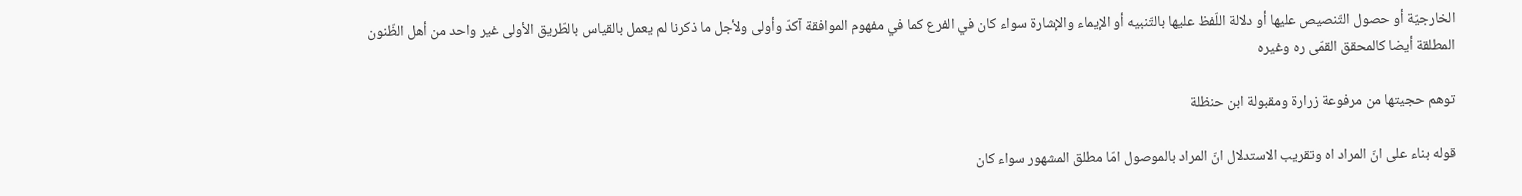الخارجيّة أو حصول التّنصيص عليها أو دلالة اللّفظ عليها بالتّنبيه أو الإيماء والإشارة سواء كان في الفرع كما في مفهوم الموافقة آكدّ وأولى ولأجل ما ذكرنا لم يعمل بالقياس بالطّريق الأولى غير واحد من أهل الظّنون المطلقة أيضا كالمحقق القمّى ره وغيره

توهم حجيتها من مرفوعة زرارة ومقبولة ابن حنظلة

قوله بناء على انّ المراد اه وتقريب الاستدلال انّ المراد بالموصول امّا مطلق المشهور سواء كان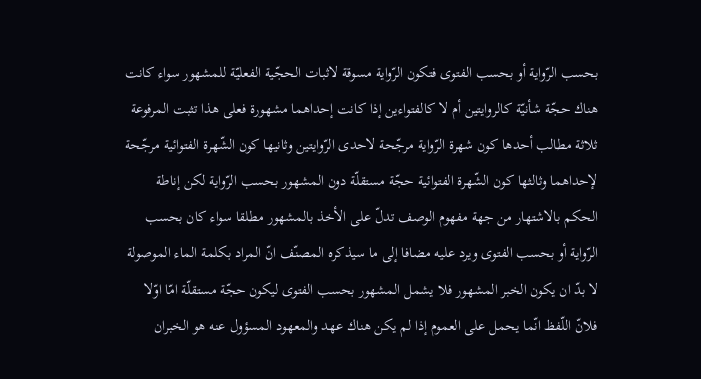بحسب الرّواية أو بحسب الفتوى فتكون الرّواية مسوقة لاثبات الحجّية الفعليّة للمشهور سواء كانت هناك حجّة شأنيّة كالروايتين أم لا كالفتواءين إذا كانت إحداهما مشهورة فعلى هذا تثبت المرفوعة ثلاثة مطالب أحدها كون شهرة الرّواية مرجّحة لاحدى الرّوايتين وثانيها كون الشّهرة الفتوائية مرجّحة لإحداهما وثالثها كون الشّهرة الفتوائية حجّة مستقلّة دون المشهور بحسب الرّواية لكن إناطة الحكم بالاشتهار من جهة مفهوم الوصف تدلّ على الأخذ بالمشهور مطلقا سواء كان بحسب الرّواية أو بحسب الفتوى ويرد عليه مضافا إلى ما سيذكره المصنّف انّ المراد بكلمة الماء الموصولة لا بدّ ان يكون الخبر المشهور فلا يشمل المشهور بحسب الفتوى ليكون حجّة مستقلّة امّا اوّلا فلانّ اللّفظ انّما يحمل على العموم إذا لم يكن هناك عهد والمعهود المسؤول عنه هو الخبران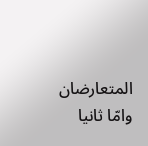المتعارضان وامّا ثانيا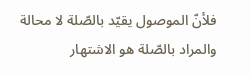فلأنّ الموصول يقيّد بالصّلة لا محالة والمراد بالصّلة هو الاشتهار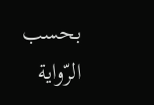بحسب الرّواية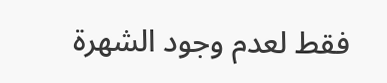فقط لعدم وجود الشهرة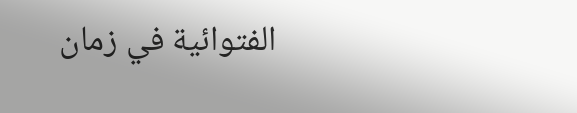الفتوائية في زمان